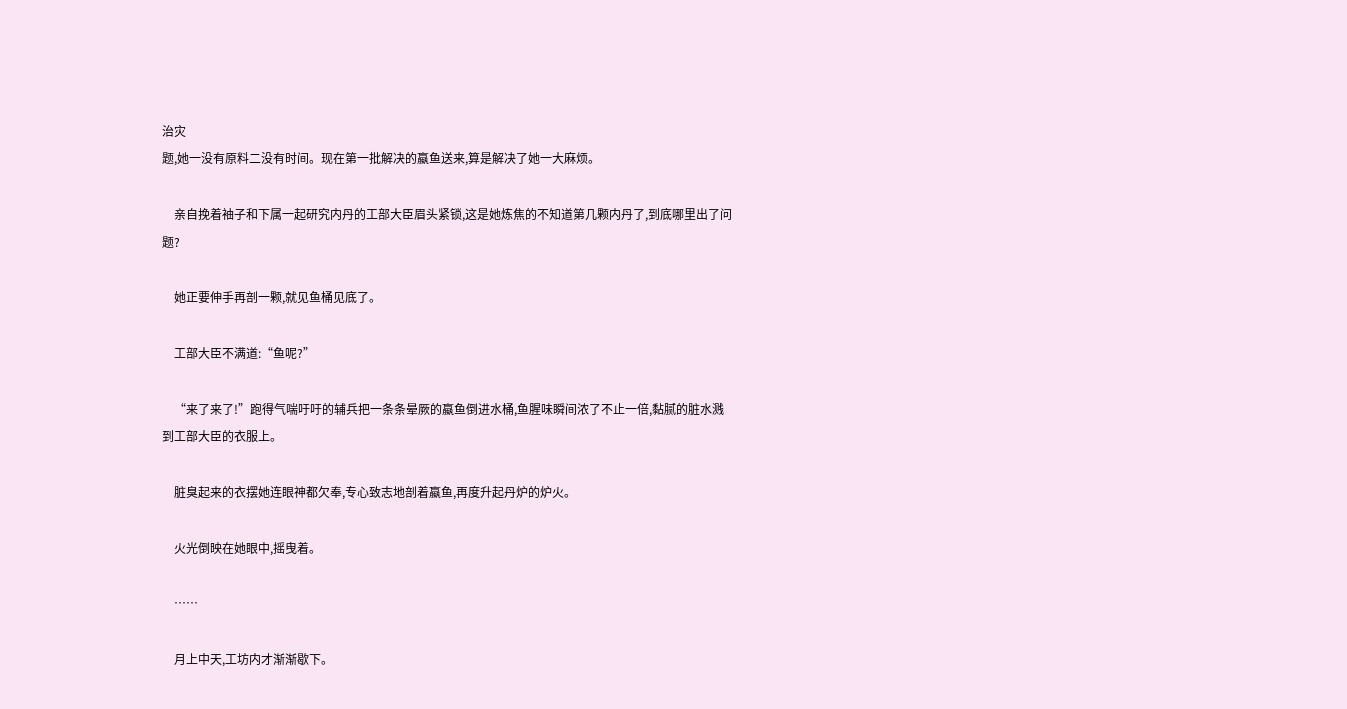治灾
题,她一没有原料二没有时间。现在第一批解决的蠃鱼送来,算是解决了她一大麻烦。

    亲自挽着袖子和下属一起研究内丹的工部大臣眉头紧锁,这是她炼焦的不知道第几颗内丹了,到底哪里出了问题?

    她正要伸手再剖一颗,就见鱼桶见底了。

    工部大臣不满道:“鱼呢?”

    “来了来了!”跑得气喘吁吁的辅兵把一条条晕厥的蠃鱼倒进水桶,鱼腥味瞬间浓了不止一倍,黏腻的脏水溅到工部大臣的衣服上。

    脏臭起来的衣摆她连眼神都欠奉,专心致志地剖着蠃鱼,再度升起丹炉的炉火。

    火光倒映在她眼中,摇曳着。

    ……

    月上中天,工坊内才渐渐歇下。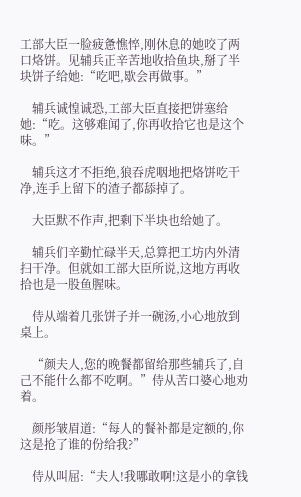工部大臣一脸疲惫憔悴,刚休息的她咬了两口烙饼。见辅兵正辛苦地收拾鱼块,掰了半块饼子给她:“吃吧,歇会再做事。”

    辅兵诚惶诚恐,工部大臣直接把饼塞给她:“吃。这够难闻了,你再收拾它也是这个味。”

    辅兵这才不拒绝,狼吞虎咽地把烙饼吃干净,连手上留下的渣子都舔掉了。

    大臣默不作声,把剩下半块也给她了。

    辅兵们辛勤忙碌半天,总算把工坊内外清扫干净。但就如工部大臣所说,这地方再收拾也是一股鱼腥味。

    侍从端着几张饼子并一碗汤,小心地放到桌上。

    “颜夫人,您的晚餐都留给那些辅兵了,自己不能什么都不吃啊。”侍从苦口婆心地劝着。

    颜彤皱眉道:“每人的餐补都是定额的,你这是抢了谁的份给我?”

    侍从叫屈:“夫人!我哪敢啊!这是小的拿钱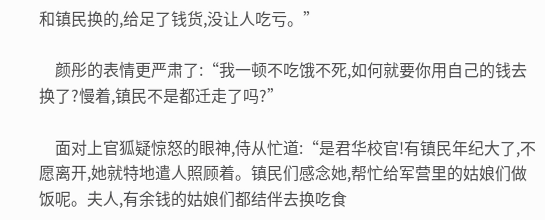和镇民换的,给足了钱货,没让人吃亏。”

    颜彤的表情更严肃了:“我一顿不吃饿不死,如何就要你用自己的钱去换了?慢着,镇民不是都迁走了吗?”

    面对上官狐疑惊怒的眼神,侍从忙道:“是君华校官!有镇民年纪大了,不愿离开,她就特地遣人照顾着。镇民们感念她,帮忙给军营里的姑娘们做饭呢。夫人,有余钱的姑娘们都结伴去换吃食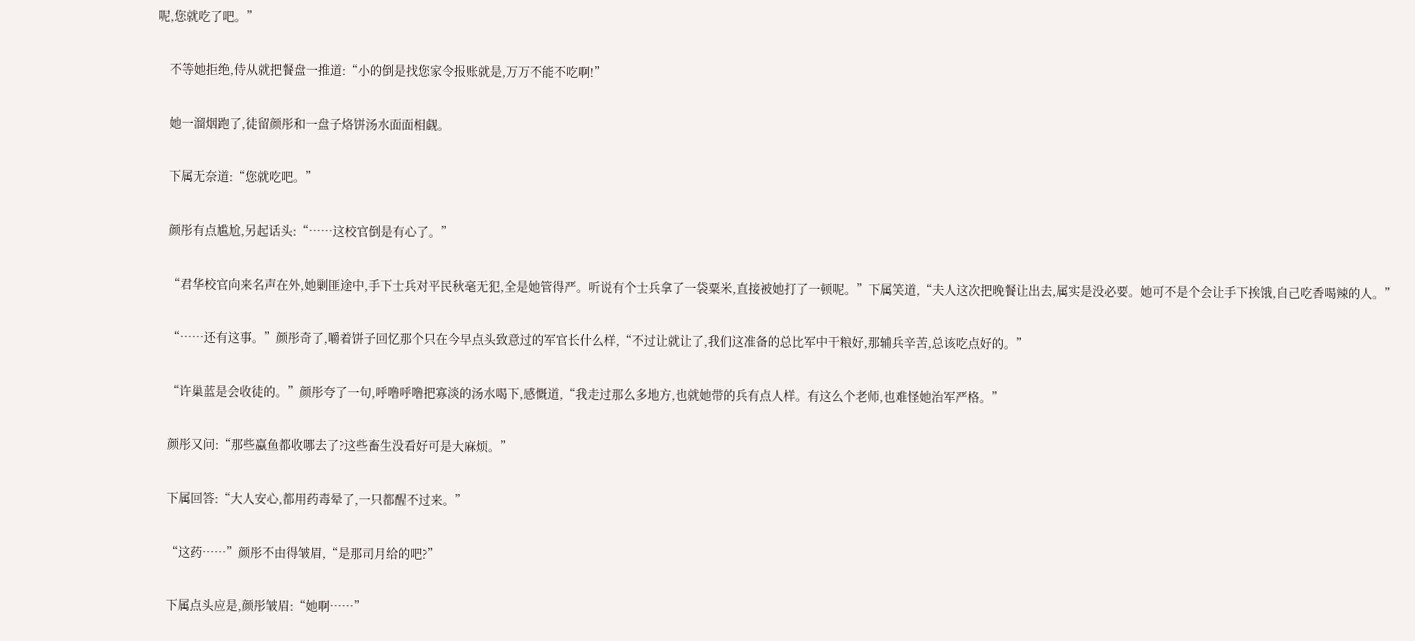呢,您就吃了吧。”

    不等她拒绝,侍从就把餐盘一推道:“小的倒是找您家令报账就是,万万不能不吃啊!”

    她一溜烟跑了,徒留颜彤和一盘子烙饼汤水面面相觑。

    下属无奈道:“您就吃吧。”

    颜彤有点尴尬,另起话头:“……这校官倒是有心了。”

    “君华校官向来名声在外,她剿匪途中,手下士兵对平民秋毫无犯,全是她管得严。听说有个士兵拿了一袋粟米,直接被她打了一顿呢。”下属笑道,“夫人这次把晚餐让出去,属实是没必要。她可不是个会让手下挨饿,自己吃香喝辣的人。”

    “……还有这事。”颜彤奇了,嚼着饼子回忆那个只在今早点头致意过的军官长什么样,“不过让就让了,我们这准备的总比军中干粮好,那辅兵辛苦,总该吃点好的。”

    “许巢蓝是会收徒的。”颜彤夸了一句,呼噜呼噜把寡淡的汤水喝下,感慨道,“我走过那么多地方,也就她带的兵有点人样。有这么个老师,也难怪她治军严格。”

    颜彤又问:“那些蠃鱼都收哪去了?这些畜生没看好可是大麻烦。”

    下属回答:“大人安心,都用药毒晕了,一只都醒不过来。”

    “这药……”颜彤不由得皱眉,“是那司月给的吧?”

    下属点头应是,颜彤皱眉:“她啊……”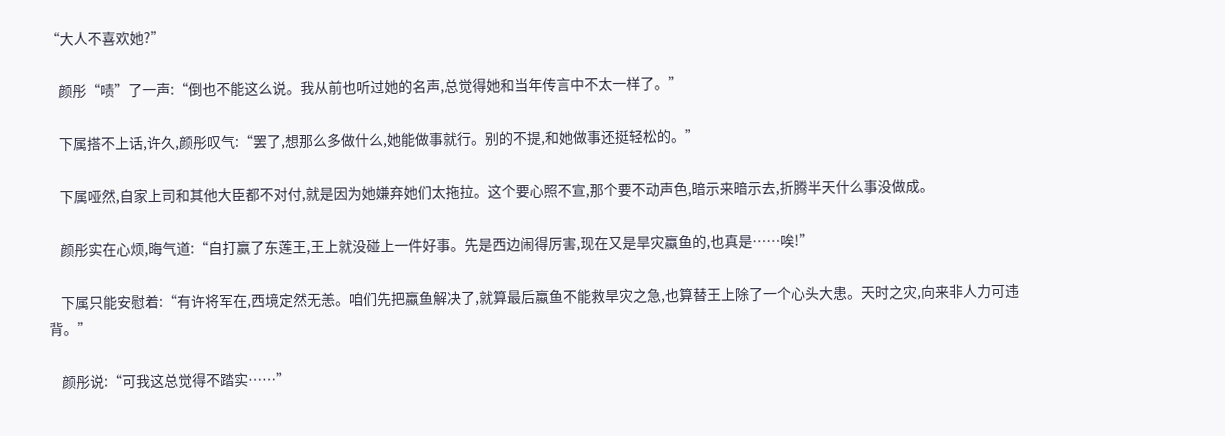“大人不喜欢她?”

    颜彤“啧”了一声:“倒也不能这么说。我从前也听过她的名声,总觉得她和当年传言中不太一样了。”

    下属搭不上话,许久,颜彤叹气:“罢了,想那么多做什么,她能做事就行。别的不提,和她做事还挺轻松的。”

    下属哑然,自家上司和其他大臣都不对付,就是因为她嫌弃她们太拖拉。这个要心照不宣,那个要不动声色,暗示来暗示去,折腾半天什么事没做成。

    颜彤实在心烦,晦气道:“自打赢了东莲王,王上就没碰上一件好事。先是西边闹得厉害,现在又是旱灾蠃鱼的,也真是……唉!”

    下属只能安慰着:“有许将军在,西境定然无恙。咱们先把蠃鱼解决了,就算最后蠃鱼不能救旱灾之急,也算替王上除了一个心头大患。天时之灾,向来非人力可违背。”

    颜彤说:“可我这总觉得不踏实……”